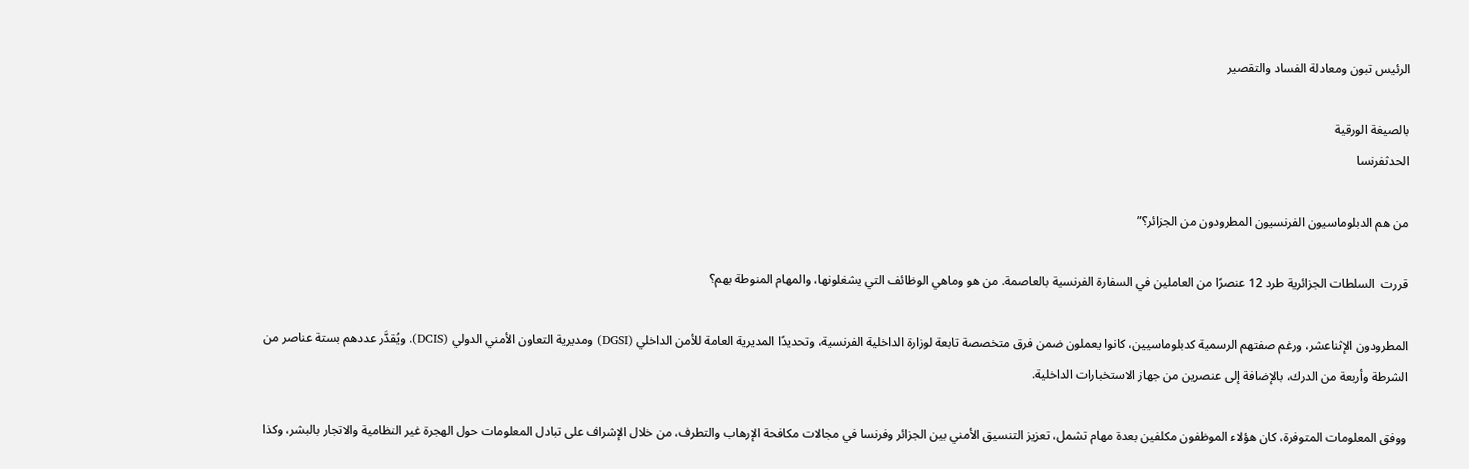الرئيس تبون ومعادلة الفساد والتقصير

بالصيغة الورقية
الحدثفرنسا

من هم الدبلوماسيون الفرنسيون المطرودون من الجزائر؟”

قررت  السلطات الجزائرية طرد 12 عنصرًا من العاملين في السفارة الفرنسية بالعاصمة. من هو وماهي الوظائف التي يشغلونها، والمهام المنوطة بهم؟

المطرودون الإثناعشر، ورغم صفتهم الرسمية كدبلوماسيين، كانوا يعملون ضمن فرق متخصصة تابعة لوزارة الداخلية الفرنسية، وتحديدًا المديرية العامة للأمن الداخلي (DGSI) ومديرية التعاون الأمني الدولي (DCIS). ويُقدَّر عددهم بستة عناصر من الشرطة وأربعة من الدرك، بالإضافة إلى عنصرين من جهاز الاستخبارات الداخلية.

ووفق المعلومات المتوفرة، كان هؤلاء الموظفون مكلفين بعدة مهام تشمل، تعزيز التنسيق الأمني بين الجزائر وفرنسا في مجالات مكافحة الإرهاب والتطرف، من خلال الإشراف على تبادل المعلومات حول الهجرة غير النظامية والاتجار بالبشر، وكذا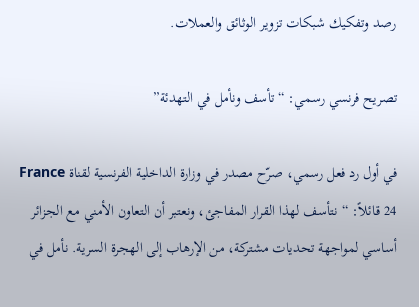رصد وتفكيك شبكات تزوير الوثائق والعملات.

تصريح فرنسي رسمي: “تأسف ونأمل في التهدئة”

في أول رد فعل رسمي، صرّح مصدر في وزارة الداخلية الفرنسية لقناة France 24 قائلاً: “نتأسف لهذا القرار المفاجئ، ونعتبر أن التعاون الأمني مع الجزائر أساسي لمواجهة تحديات مشتركة، من الإرهاب إلى الهجرة السرية. نأمل في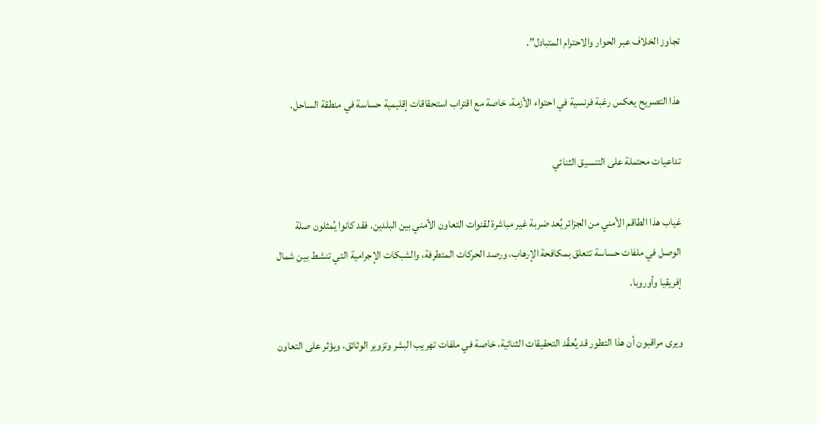تجاوز الخلاف عبر الحوار والاحترام المتبادل”.

هذا التصريح يعكس رغبة فرنسية في احتواء الأزمة، خاصة مع اقتراب استحقاقات إقليمية حساسة في منطقة الساحل.

تداعيات محتملة على التنسيق الثنائي

غياب هذا الطاقم الأمني من الجزائر يُعد ضربة غير مباشرة لقنوات التعاون الأمني بين البلدين. فقد كانوا يُمثلون صلة الوصل في ملفات حساسة تتعلق بمكافحة الإرهاب، ورصد الحركات المتطرفة، والشبكات الإجرامية التي تنشط بين شمال إفريقيا وأوروبا.

ويرى مراقبون أن هذا التطور قد يُعقّد التحقيقات الثنائية، خاصة في ملفات تهريب البشر وتزوير الوثائق، ويؤثر على التعاون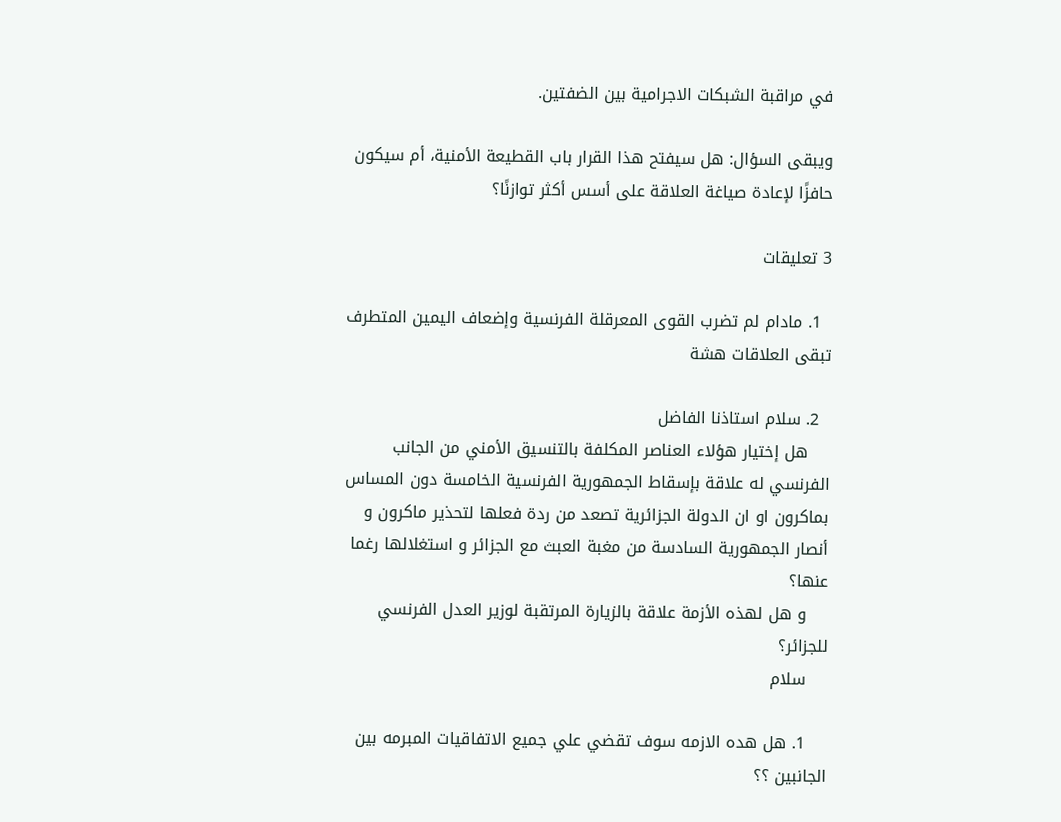في مراقبة الشبكات الاجرامية بين الضفتين.

ويبقى السؤال: هل سيفتح هذا القرار باب القطيعة الأمنية، أم سيكون حافزًا لإعادة صياغة العلاقة على أسس أكثر توازنًا؟

3 تعليقات

  1. مادام لم تضرب القوى المعرقلة الفرنسية وإضعاف اليمين المتطرف تبقى العلاقات هشة

  2. سلام استاذنا الفاضل
    هل إختيار هؤلاء العناصر المكلفة بالتنسيق الأمني من الجانب الفرنسي له علاقة بإسقاط الجمهورية الفرنسية الخامسة دون المساس بماكرون او ان الدولة الجزائرية تصعد من ردة فعلها لتحذير ماكرون و أنصار الجمهورية السادسة من مغبة العبث مع الجزائر و استغلالها رغما عنها؟
    و هل لهذه الأزمة علاقة بالزيارة المرتقبة لوزير العدل الفرنسي للجزائر؟
    سلام

    1. هل هده الازمه سوف تقضي علي جميع الاتفاقيات المبرمه بين الجانبين ؟؟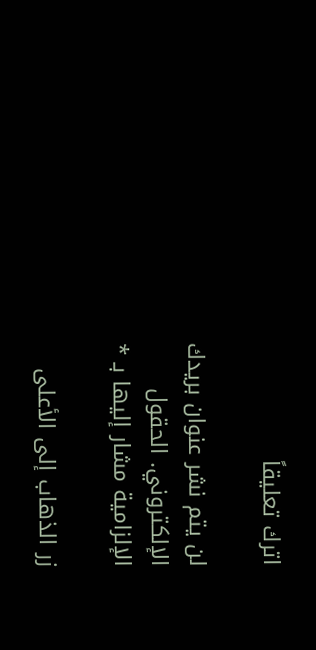اترك تعليقاً

لن يتم نشر عنوان بريدك الإلكتروني. الحقول الإلزامية مشار إليها بـ *

زر الذهاب إلى الأعلى